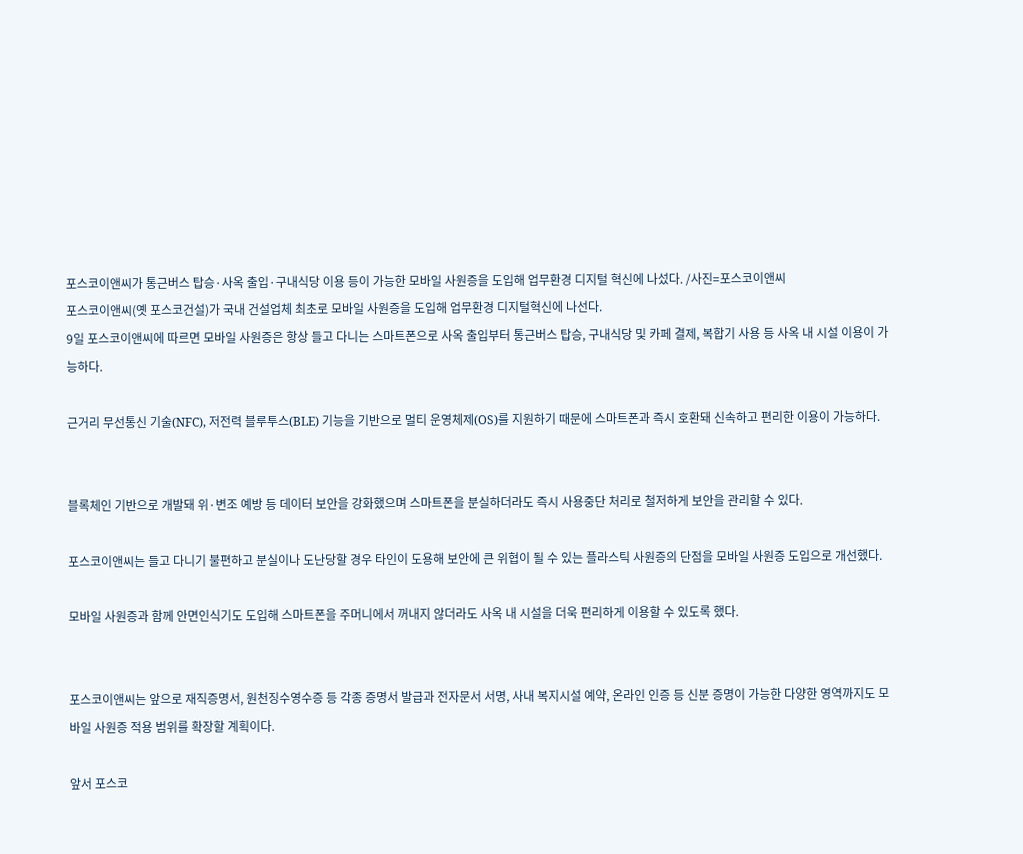포스코이앤씨가 통근버스 탑승·사옥 출입·구내식당 이용 등이 가능한 모바일 사원증을 도입해 업무환경 디지털 혁신에 나섰다. /사진=포스코이앤씨
포스코이앤씨(옛 포스코건설)가 국내 건설업체 최초로 모바일 사원증을 도입해 업무환경 디지털혁신에 나선다.
9일 포스코이앤씨에 따르면 모바일 사원증은 항상 들고 다니는 스마트폰으로 사옥 출입부터 통근버스 탑승, 구내식당 및 카페 결제, 복합기 사용 등 사옥 내 시설 이용이 가능하다.

근거리 무선통신 기술(NFC), 저전력 블루투스(BLE) 기능을 기반으로 멀티 운영체제(OS)를 지원하기 때문에 스마트폰과 즉시 호환돼 신속하고 편리한 이용이 가능하다.


블록체인 기반으로 개발돼 위·변조 예방 등 데이터 보안을 강화했으며 스마트폰을 분실하더라도 즉시 사용중단 처리로 철저하게 보안을 관리할 수 있다.

포스코이앤씨는 들고 다니기 불편하고 분실이나 도난당할 경우 타인이 도용해 보안에 큰 위협이 될 수 있는 플라스틱 사원증의 단점을 모바일 사원증 도입으로 개선했다.

모바일 사원증과 함께 안면인식기도 도입해 스마트폰을 주머니에서 꺼내지 않더라도 사옥 내 시설을 더욱 편리하게 이용할 수 있도록 했다.


포스코이앤씨는 앞으로 재직증명서, 원천징수영수증 등 각종 증명서 발급과 전자문서 서명, 사내 복지시설 예약, 온라인 인증 등 신분 증명이 가능한 다양한 영역까지도 모바일 사원증 적용 범위를 확장할 계획이다.

앞서 포스코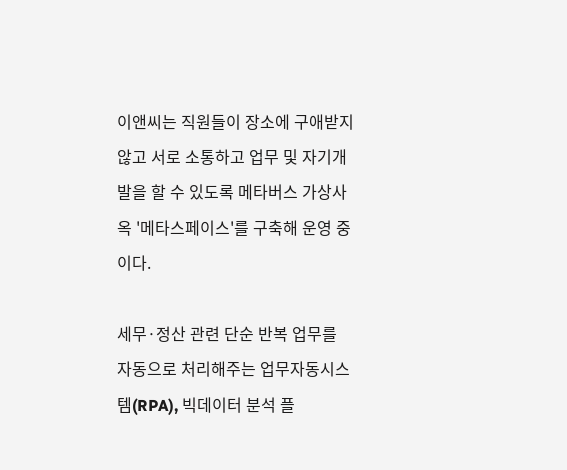이앤씨는 직원들이 장소에 구애받지 않고 서로 소통하고 업무 및 자기개발을 할 수 있도록 메타버스 가상사옥 '메타스페이스'를 구축해 운영 중이다.

세무·정산 관련 단순 반복 업무를 자동으로 처리해주는 업무자동시스템(RPA), 빅데이터 분석 플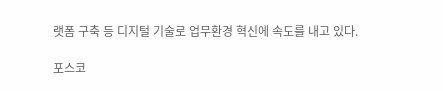랫폼 구축 등 디지털 기술로 업무환경 혁신에 속도를 내고 있다.

포스코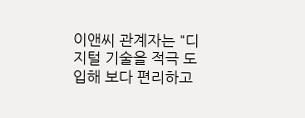이앤씨 관계자는 "디지털 기술을 적극 도입해 보다 편리하고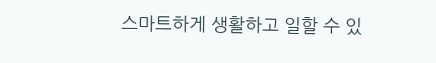스마트하게 생활하고 일할 수 있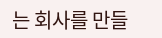는 회사를 만들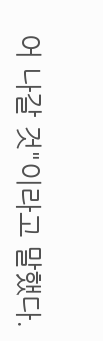어 나갈 것"이라고 말했다.